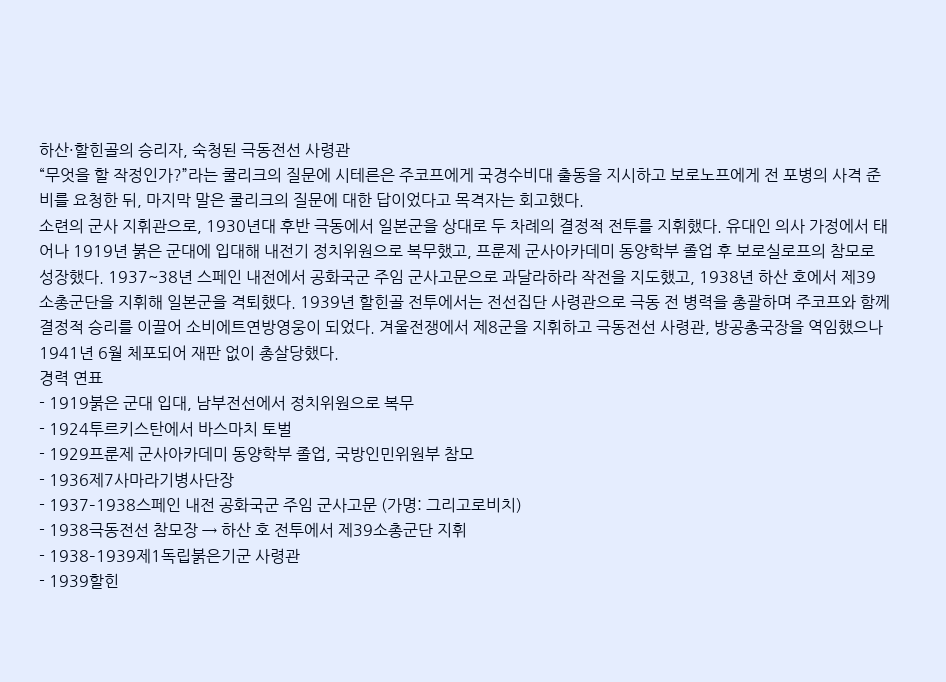하산·할힌골의 승리자, 숙청된 극동전선 사령관
“무엇을 할 작정인가?”라는 쿨리크의 질문에 시테른은 주코프에게 국경수비대 출동을 지시하고 보로노프에게 전 포병의 사격 준비를 요청한 뒤, 마지막 말은 쿨리크의 질문에 대한 답이었다고 목격자는 회고했다.
소련의 군사 지휘관으로, 1930년대 후반 극동에서 일본군을 상대로 두 차례의 결정적 전투를 지휘했다. 유대인 의사 가정에서 태어나 1919년 붉은 군대에 입대해 내전기 정치위원으로 복무했고, 프룬제 군사아카데미 동양학부 졸업 후 보로실로프의 참모로 성장했다. 1937~38년 스페인 내전에서 공화국군 주임 군사고문으로 과달라하라 작전을 지도했고, 1938년 하산 호에서 제39소총군단을 지휘해 일본군을 격퇴했다. 1939년 할힌골 전투에서는 전선집단 사령관으로 극동 전 병력을 총괄하며 주코프와 함께 결정적 승리를 이끌어 소비에트연방영웅이 되었다. 겨울전쟁에서 제8군을 지휘하고 극동전선 사령관, 방공총국장을 역임했으나 1941년 6월 체포되어 재판 없이 총살당했다.
경력 연표
- 1919붉은 군대 입대, 남부전선에서 정치위원으로 복무
- 1924투르키스탄에서 바스마치 토벌
- 1929프룬제 군사아카데미 동양학부 졸업, 국방인민위원부 참모
- 1936제7사마라기병사단장
- 1937–1938스페인 내전 공화국군 주임 군사고문 (가명: 그리고로비치)
- 1938극동전선 참모장 → 하산 호 전투에서 제39소총군단 지휘
- 1938–1939제1독립붉은기군 사령관
- 1939할힌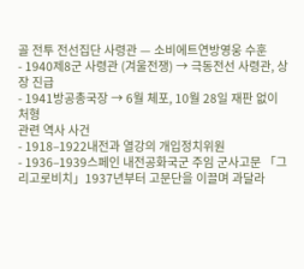골 전투 전선집단 사령관 — 소비에트연방영웅 수훈
- 1940제8군 사령관 (겨울전쟁) → 극동전선 사령관, 상장 진급
- 1941방공총국장 → 6월 체포, 10월 28일 재판 없이 처형
관련 역사 사건
- 1918–1922내전과 열강의 개입정치위원
- 1936–1939스페인 내전공화국군 주임 군사고문 「그리고로비치」1937년부터 고문단을 이끌며 과달라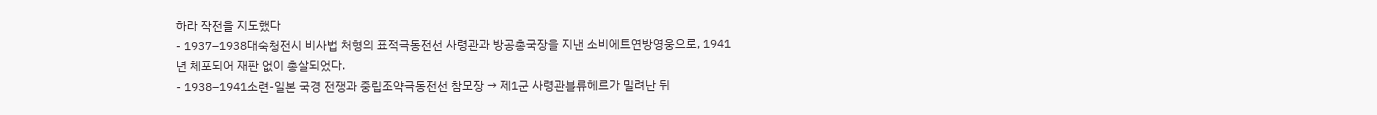하라 작전을 지도했다
- 1937–1938대숙청전시 비사법 처형의 표적극동전선 사령관과 방공총국장을 지낸 소비에트연방영웅으로, 1941년 체포되어 재판 없이 총살되었다.
- 1938–1941소련-일본 국경 전쟁과 중립조약극동전선 참모장 → 제1군 사령관블류헤르가 밀려난 뒤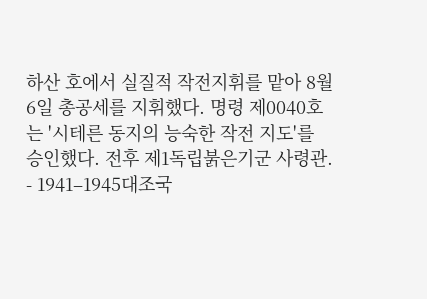하산 호에서 실질적 작전지휘를 맡아 8월 6일 총공세를 지휘했다. 명령 제0040호는 '시테른 동지의 능숙한 작전 지도'를 승인했다. 전후 제1독립붉은기군 사령관.
- 1941–1945대조국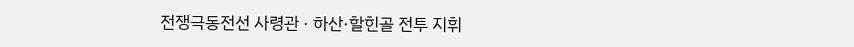전쟁극동전선 사령관 · 하산·할힌골 전투 지휘